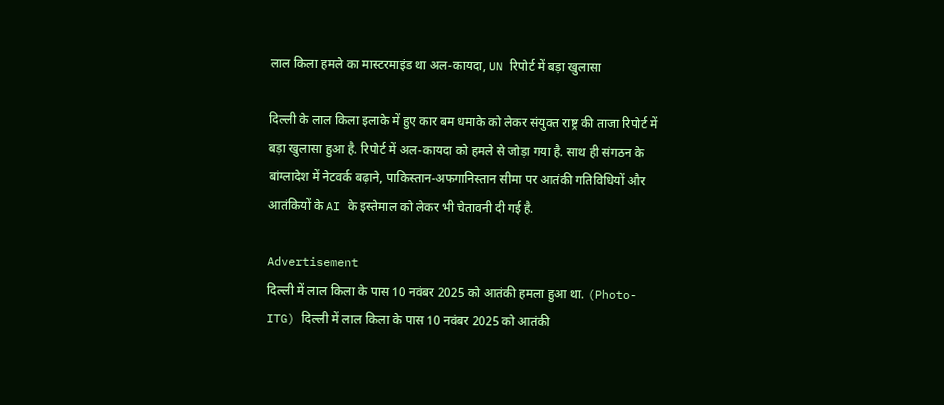लाल किला हमले का मास्टरमाइंड था अल-कायदा, UN रिपोर्ट में बड़ा खुलासा

दिल्ली के लाल किला इलाके में हुए कार बम धमाके को लेकर संयुक्त राष्ट्र की ताजा रिपोर्ट में बड़ा खुलासा हुआ है. रिपोर्ट में अल-कायदा को हमले से जोड़ा गया है. साथ ही संगठन के बांग्लादेश में नेटवर्क बढ़ाने, पाकिस्तान-अफगानिस्तान सीमा पर आतंकी गतिविधियों और आतंकियों के AI के इस्तेमाल को लेकर भी चेतावनी दी गई है.

Advertisement
दिल्ली में लाल किला के पास 10 नवंबर 2025 को आतंकी हमला हुआ था. (Photo- ITG) दिल्ली में लाल किला के पास 10 नवंबर 2025 को आतंकी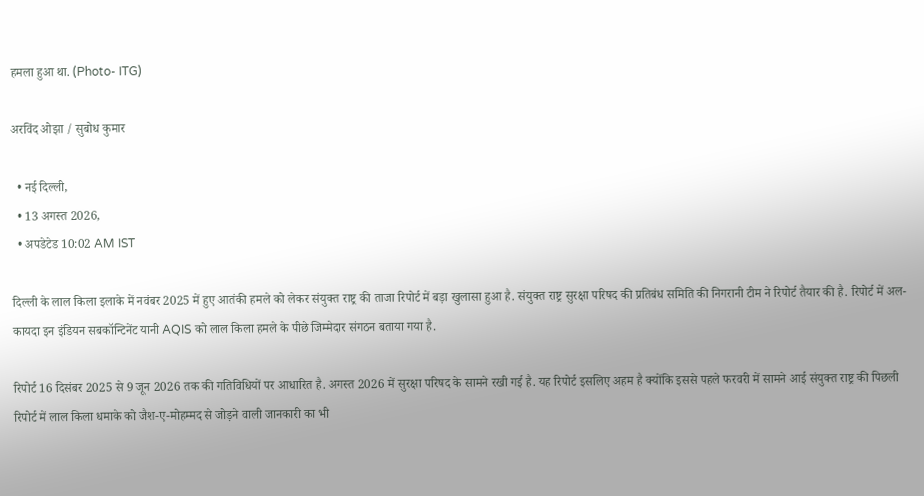हमला हुआ था. (Photo- ITG)

अरविंद ओझा / सुबोध कुमार

  • नई दिल्ली,
  • 13 अगस्त 2026,
  • अपडेटेड 10:02 AM IST

दिल्ली के लाल किला इलाके में नवंबर 2025 में हुए आतंकी हमले को लेकर संयुक्त राष्ट्र की ताजा रिपोर्ट में बड़ा खुलासा हुआ है. संयुक्त राष्ट्र सुरक्षा परिषद की प्रतिबंध समिति की निगरानी टीम ने रिपोर्ट तैयार की है. रिपोर्ट में अल-कायदा इन इंडियन सबकॉन्टिनेंट यानी AQIS को लाल किला हमले के पीछे जिम्मेदार संगठन बताया गया है.

रिपोर्ट 16 दिसंबर 2025 से 9 जून 2026 तक की गतिविधियों पर आधारित है. अगस्त 2026 में सुरक्षा परिषद के सामने रखी गई है. यह रिपोर्ट इसलिए अहम है क्योंकि इससे पहले फरवरी में सामने आई संयुक्त राष्ट्र की पिछली रिपोर्ट में लाल किला धमाके को जैश-ए-मोहम्मद से जोड़ने वाली जानकारी का भी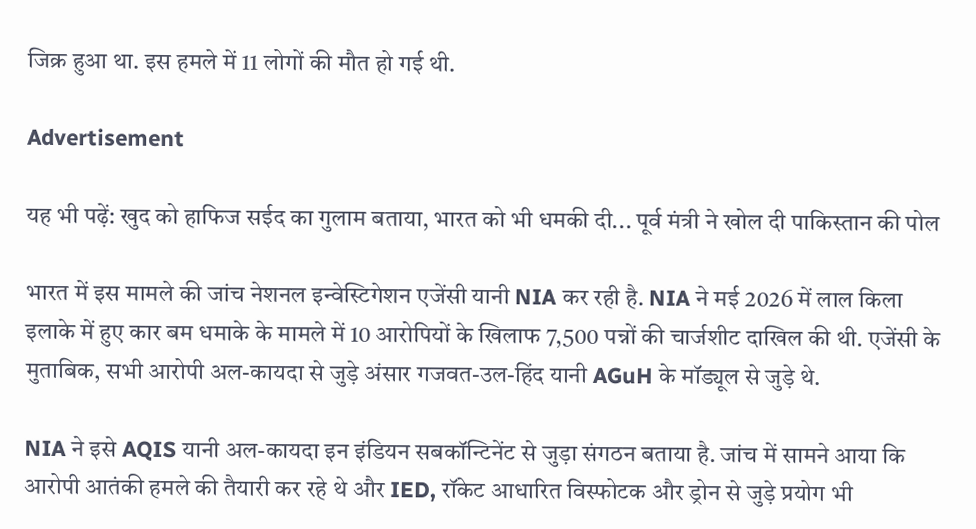जिक्र हुआ था. इस हमले में 11 लोगों की मौत हो गई थी.

Advertisement

यह भी पढ़ें: खुद को हाफिज सईद का गुलाम बताया, भारत को भी धमकी दी... पूर्व मंत्री ने खोल दी पाकिस्तान की पोल

भारत में इस मामले की जांच नेशनल इन्वेस्टिगेशन एजेंसी यानी NIA कर रही है. NIA ने मई 2026 में लाल किला इलाके में हुए कार बम धमाके के मामले में 10 आरोपियों के खिलाफ 7,500 पन्नों की चार्जशीट दाखिल की थी. एजेंसी के मुताबिक, सभी आरोपी अल-कायदा से जुड़े अंसार गजवत-उल-हिंद यानी AGuH के मॉड्यूल से जुड़े थे.

NIA ने इसे AQIS यानी अल-कायदा इन इंडियन सबकॉन्टिनेंट से जुड़ा संगठन बताया है. जांच में सामने आया कि आरोपी आतंकी हमले की तैयारी कर रहे थे और IED, रॉकेट आधारित विस्फोटक और ड्रोन से जुड़े प्रयोग भी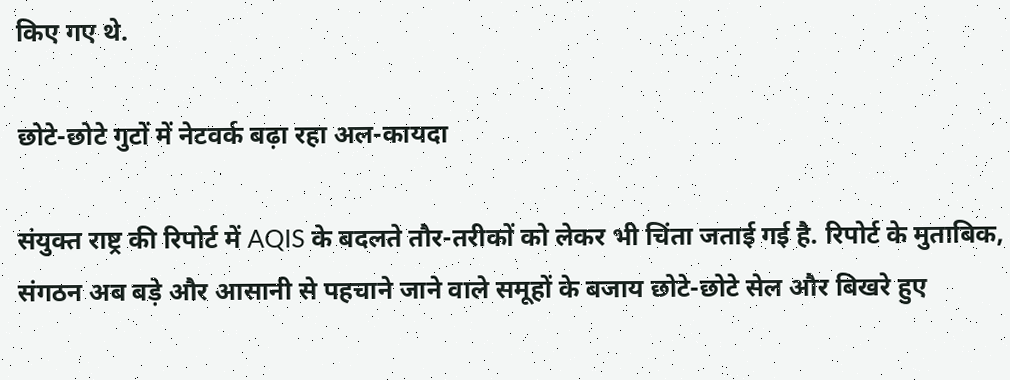किए गए थे.

छोटे-छोटे गुटों में नेटवर्क बढ़ा रहा अल-कायदा

संयुक्त राष्ट्र की रिपोर्ट में AQIS के बदलते तौर-तरीकों को लेकर भी चिंता जताई गई है. रिपोर्ट के मुताबिक, संगठन अब बड़े और आसानी से पहचाने जाने वाले समूहों के बजाय छोटे-छोटे सेल और बिखरे हुए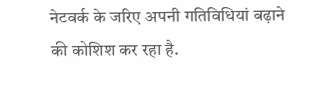नेटवर्क के जरिए अपनी गतिविधियां बढ़ाने की कोशिश कर रहा है.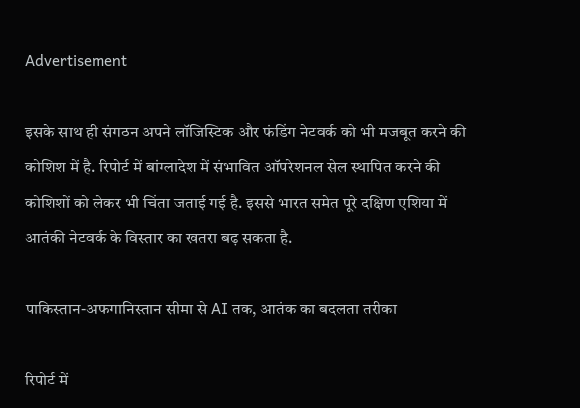Advertisement

इसके साथ ही संगठन अपने लॉजिस्टिक और फंडिंग नेटवर्क को भी मजबूत करने की कोशिश में है. रिपोर्ट में बांग्लादेश में संभावित ऑपरेशनल सेल स्थापित करने की कोशिशों को लेकर भी चिंता जताई गई है. इससे भारत समेत पूरे दक्षिण एशिया में आतंकी नेटवर्क के विस्तार का खतरा बढ़ सकता है.

पाकिस्तान-अफगानिस्तान सीमा से AI तक, आतंक का बदलता तरीका

रिपोर्ट में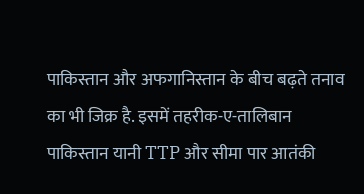पाकिस्तान और अफगानिस्तान के बीच बढ़ते तनाव का भी जिक्र है. इसमें तहरीक-ए-तालिबान पाकिस्तान यानी TTP और सीमा पार आतंकी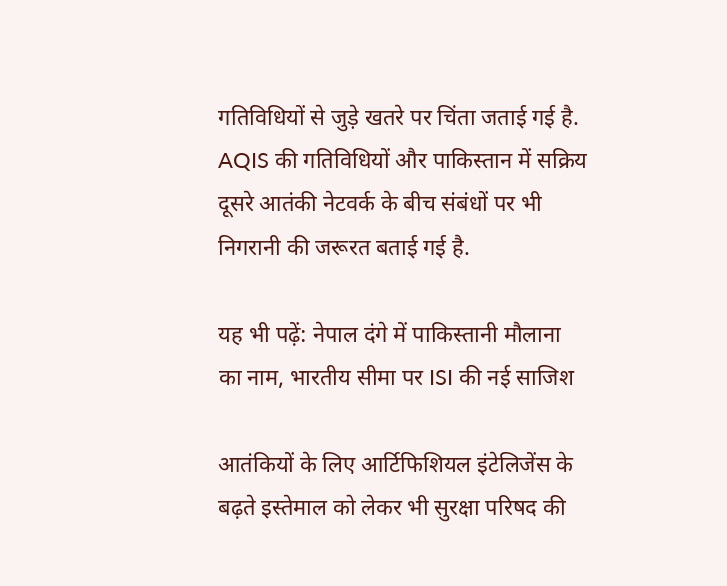गतिविधियों से जुड़े खतरे पर चिंता जताई गई है. AQIS की गतिविधियों और पाकिस्तान में सक्रिय दूसरे आतंकी नेटवर्क के बीच संबंधों पर भी निगरानी की जरूरत बताई गई है.

यह भी पढ़ें: नेपाल दंगे में पाकिस्तानी मौलाना का नाम, भारतीय सीमा पर ISI की नई साजिश

आतंकियों के लिए आर्टिफिशियल इंटेलिजेंस के बढ़ते इस्तेमाल को लेकर भी सुरक्षा परिषद की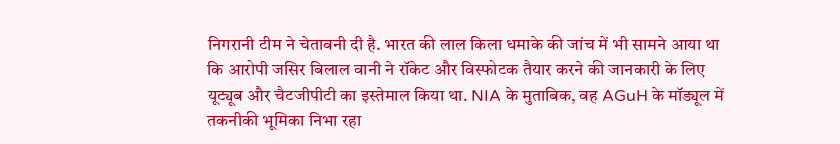निगरानी टीम ने चेतावनी दी है. भारत की लाल किला धमाके की जांच में भी सामने आया था कि आरोपी जसिर बिलाल वानी ने रॉकेट और विस्फोटक तैयार करने की जानकारी के लिए यूट्यूब और चैटजीपीटी का इस्तेमाल किया था. NIA के मुताबिक, वह AGuH के मॉड्यूल में तकनीकी भूमिका निभा रहा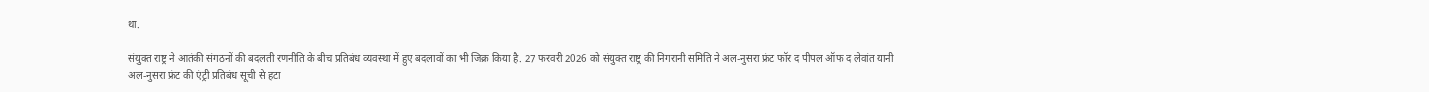था.

संयुक्त राष्ट्र ने आतंकी संगठनों की बदलती रणनीति के बीच प्रतिबंध व्यवस्था में हुए बदलावों का भी जिक्र किया है. 27 फरवरी 2026 को संयुक्त राष्ट्र की निगरानी समिति ने अल-नुसरा फ्रंट फॉर द पीपल ऑफ द लेवांत यानी अल-नुसरा फ्रंट की एंट्री प्रतिबंध सूची से हटा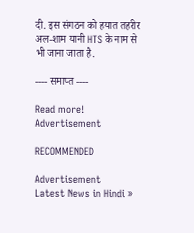दी. इस संगठन को हयात तहरीर अल-शाम यानी HTS के नाम से भी जाना जाता है.

---- समाप्त ----

Read more!
Advertisement

RECOMMENDED

Advertisement
Latest News in Hindi »